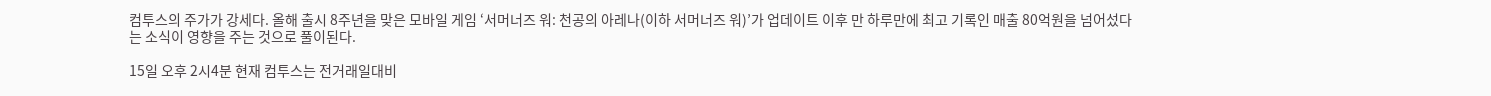컴투스의 주가가 강세다. 올해 출시 8주년을 맞은 모바일 게임 ‘서머너즈 워: 천공의 아레나(이하 서머너즈 워)’가 업데이트 이후 만 하루만에 최고 기록인 매출 80억원을 넘어섰다는 소식이 영향을 주는 것으로 풀이된다.

15일 오후 2시4분 현재 컴투스는 전거래일대비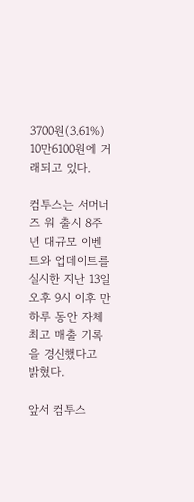3700원(3.61%) 10만6100원에 거래되고 있다.

컴투스는 서머너즈 워 출시 8주년 대규모 이벤트와 업데이트를 실시한 지난 13일 오후 9시 이후 만 하루 동안 자체 최고 매출 기록을 경신했다고 밝혔다.

앞서 컴투스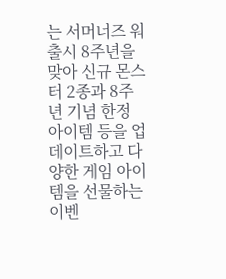는 서머너즈 워 출시 8주년을 맞아 신규 몬스터 2종과 8주년 기념 한정 아이템 등을 업데이트하고 다양한 게임 아이템을 선물하는 이벤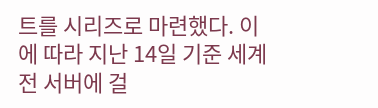트를 시리즈로 마련했다. 이에 따라 지난 14일 기준 세계 전 서버에 걸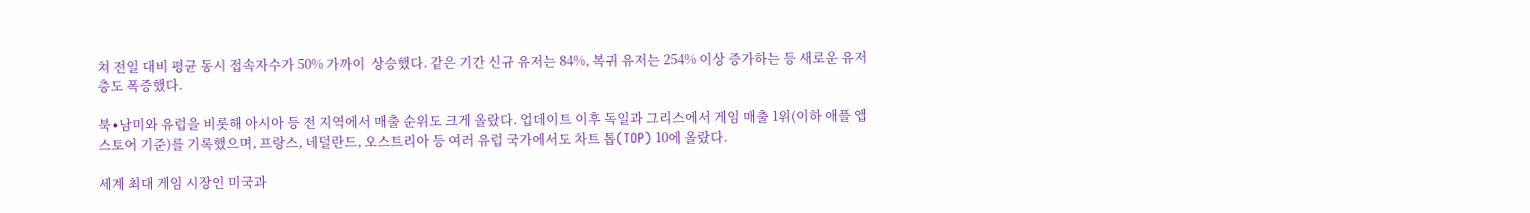쳐 전일 대비 평균 동시 접속자수가 50% 가까이  상승했다. 같은 기간 신규 유저는 84%, 복귀 유저는 254% 이상 증가하는 등 새로운 유저층도 폭증했다.

북∙남미와 유럽을 비롯해 아시아 등 전 지역에서 매출 순위도 크게 올랐다. 업데이트 이후 독일과 그리스에서 게임 매출 1위(이하 애플 앱스토어 기준)를 기록했으며, 프랑스, 네덜란드, 오스트리아 등 여러 유럽 국가에서도 차트 톱(TOP) 10에 올랐다.

세계 최대 게임 시장인 미국과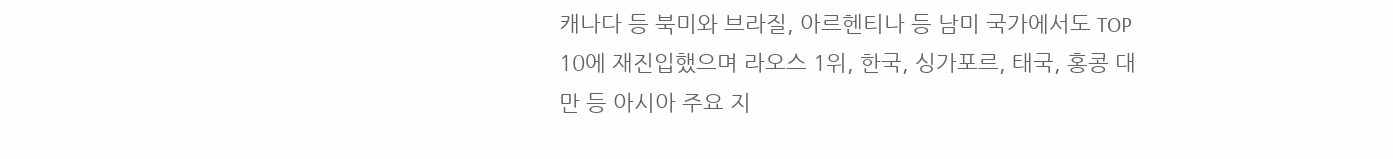캐나다 등 북미와 브라질, 아르헨티나 등 남미 국가에서도 TOP 10에 재진입했으며 라오스 1위, 한국, 싱가포르, 태국, 홍콩 대만 등 아시아 주요 지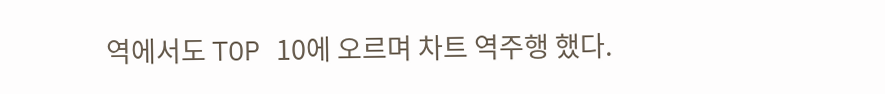역에서도 TOP 10에 오르며 차트 역주행 했다.